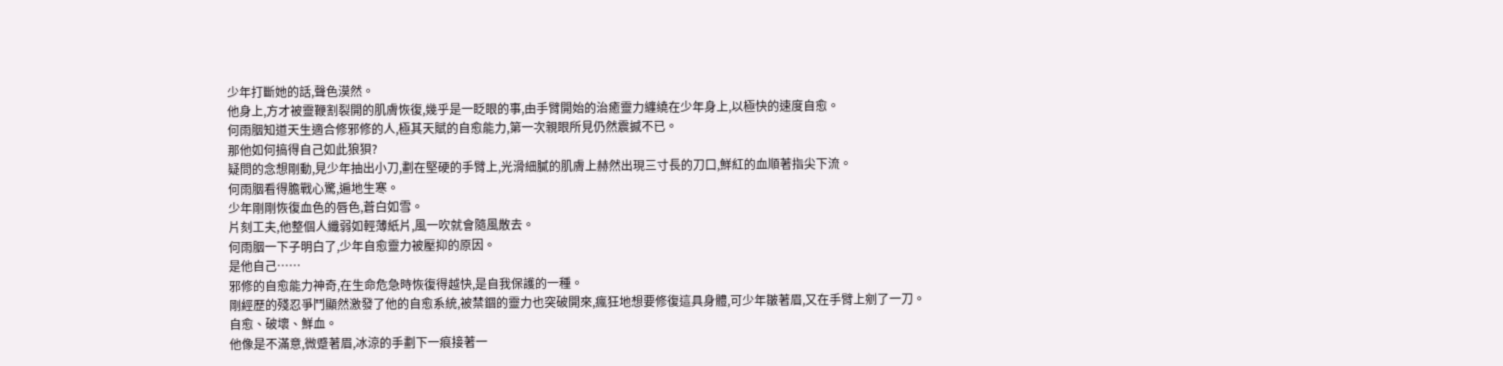少年打斷她的話,聲色漠然。
他身上,方才被靈鞭割裂開的肌膚恢復,幾乎是一眨眼的事,由手臂開始的治癒靈力纏繞在少年身上,以極快的速度自愈。
何雨胭知道天生適合修邪修的人,極其天賦的自愈能力,第一次親眼所見仍然震撼不已。
那他如何搞得自己如此狼狽?
疑問的念想剛動,見少年抽出小刀,劃在堅硬的手臂上,光滑細膩的肌膚上赫然出現三寸長的刀口,鮮紅的血順著指尖下流。
何雨胭看得膽戰心驚,遍地生寒。
少年剛剛恢復血色的唇色,蒼白如雪。
片刻工夫,他整個人纖弱如輕薄紙片,風一吹就會隨風散去。
何雨胭一下子明白了,少年自愈靈力被壓抑的原因。
是他自己……
邪修的自愈能力神奇,在生命危急時恢復得越快,是自我保護的一種。
剛經歷的殘忍爭鬥顯然激發了他的自愈系統,被禁錮的靈力也突破開來,瘋狂地想要修復這具身體,可少年皺著眉,又在手臂上剜了一刀。
自愈、破壞、鮮血。
他像是不滿意,微蹙著眉,冰涼的手劃下一痕接著一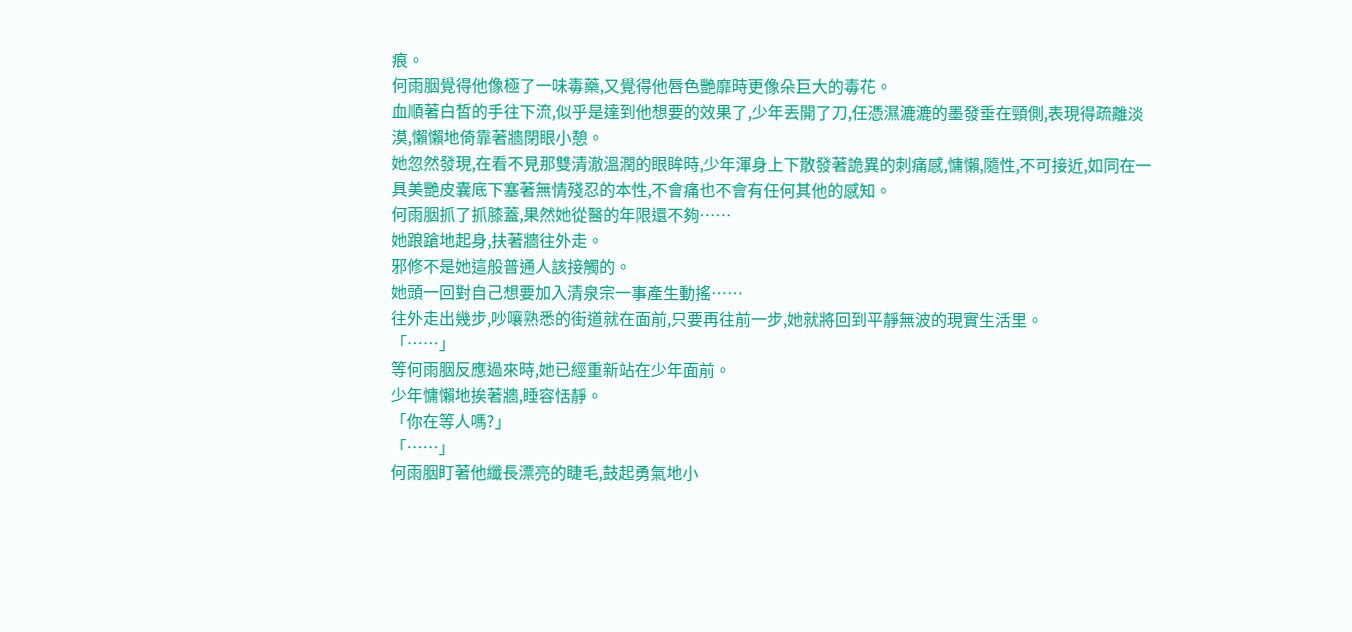痕。
何雨胭覺得他像極了一味毒藥,又覺得他唇色艷靡時更像朵巨大的毒花。
血順著白皙的手往下流,似乎是達到他想要的效果了,少年丟開了刀,任憑濕漉漉的墨發垂在頸側,表現得疏離淡漠,懶懶地倚靠著牆閉眼小憩。
她忽然發現,在看不見那雙清澈溫潤的眼眸時,少年渾身上下散發著詭異的刺痛感,慵懶,隨性,不可接近,如同在一具美艷皮囊底下塞著無情殘忍的本性,不會痛也不會有任何其他的感知。
何雨胭抓了抓膝蓋,果然她從醫的年限還不夠……
她踉蹌地起身,扶著牆往外走。
邪修不是她這般普通人該接觸的。
她頭一回對自己想要加入清泉宗一事產生動搖……
往外走出幾步,吵嚷熟悉的街道就在面前,只要再往前一步,她就將回到平靜無波的現實生活里。
「……」
等何雨胭反應過來時,她已經重新站在少年面前。
少年慵懶地挨著牆,睡容恬靜。
「你在等人嗎?」
「……」
何雨胭盯著他纖長漂亮的睫毛,鼓起勇氣地小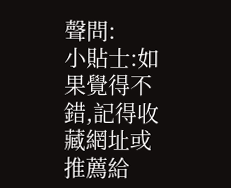聲問:
小貼士:如果覺得不錯,記得收藏網址或推薦給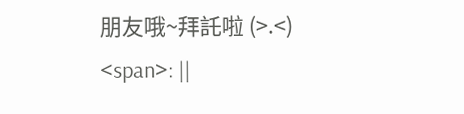朋友哦~拜託啦 (>.<)
<span>: ||